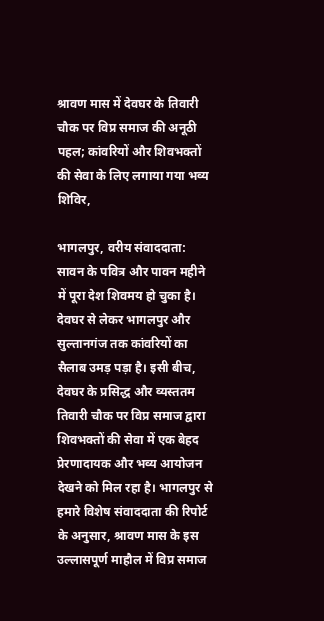श्रावण मास में देवघर के तिवारी चौक पर विप्र समाज की अनूठी पहल; कांवरियों और शिवभक्तों की सेवा के लिए लगाया गया भव्य शिविर,

भागलपुर, वरीय संवाददाता: सावन के पवित्र और पावन महीने में पूरा देश शिवमय हो चुका है। देवघर से लेकर भागलपुर और सुल्तानगंज तक कांवरियों का सैलाब उमड़ पड़ा है। इसी बीच, देवघर के प्रसिद्ध और व्यस्ततम तिवारी चौक पर विप्र समाज द्वारा शिवभक्तों की सेवा में एक बेहद प्रेरणादायक और भव्य आयोजन देखने को मिल रहा है। भागलपुर से हमारे विशेष संवाददाता की रिपोर्ट के अनुसार, श्रावण मास के इस उल्लासपूर्ण माहौल में विप्र समाज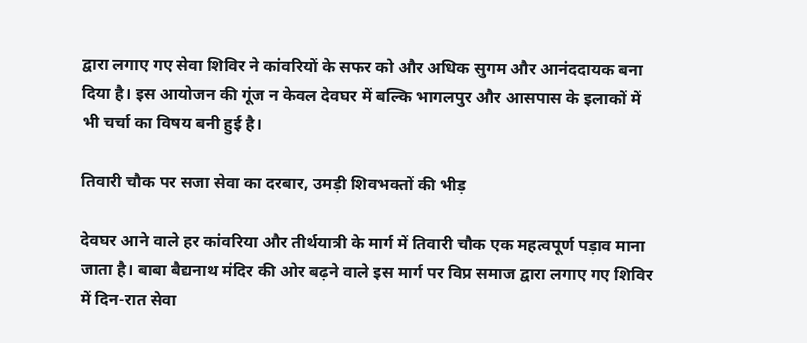द्वारा लगाए गए सेवा शिविर ने कांवरियों के सफर को और अधिक सुगम और आनंददायक बना दिया है। इस आयोजन की गूंज न केवल देवघर में बल्कि भागलपुर और आसपास के इलाकों में भी चर्चा का विषय बनी हुई है।

तिवारी चौक पर सजा सेवा का दरबार, उमड़ी शिवभक्तों की भीड़

देवघर आने वाले हर कांवरिया और तीर्थयात्री के मार्ग में तिवारी चौक एक महत्वपूर्ण पड़ाव माना जाता है। बाबा बैद्यनाथ मंदिर की ओर बढ़ने वाले इस मार्ग पर विप्र समाज द्वारा लगाए गए शिविर में दिन-रात सेवा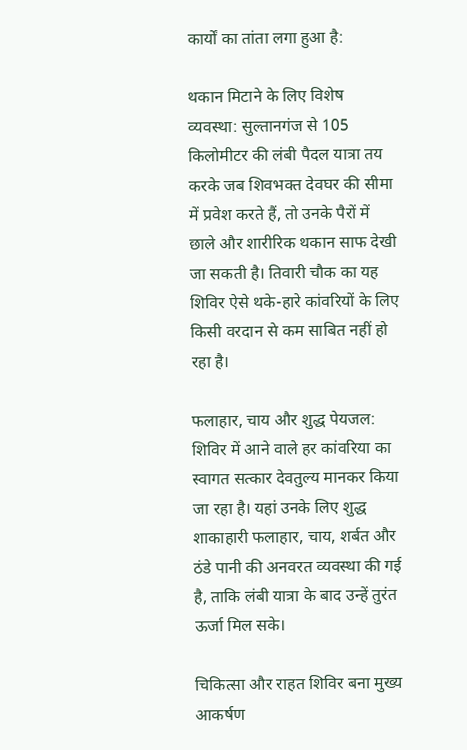कार्यों का तांता लगा हुआ है:

थकान मिटाने के लिए विशेष व्यवस्था: सुल्तानगंज से 105 किलोमीटर की लंबी पैदल यात्रा तय करके जब शिवभक्त देवघर की सीमा में प्रवेश करते हैं, तो उनके पैरों में छाले और शारीरिक थकान साफ देखी जा सकती है। तिवारी चौक का यह शिविर ऐसे थके-हारे कांवरियों के लिए किसी वरदान से कम साबित नहीं हो रहा है।

फलाहार, चाय और शुद्ध पेयजल: शिविर में आने वाले हर कांवरिया का स्वागत सत्कार देवतुल्य मानकर किया जा रहा है। यहां उनके लिए शुद्ध शाकाहारी फलाहार, चाय, शर्बत और ठंडे पानी की अनवरत व्यवस्था की गई है, ताकि लंबी यात्रा के बाद उन्हें तुरंत ऊर्जा मिल सके।

चिकित्सा और राहत शिविर बना मुख्य आकर्षण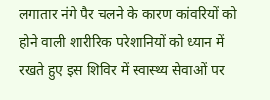लगातार नंगे पैर चलने के कारण कांवरियों को होने वाली शारीरिक परेशानियों को ध्यान में रखते हुए इस शिविर में स्वास्थ्य सेवाओं पर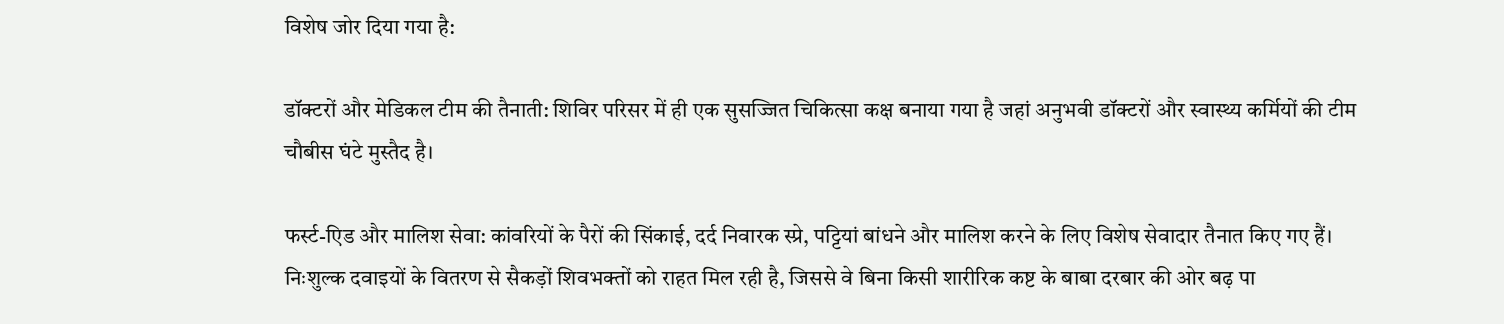विशेष जोर दिया गया है:

डॉक्टरों और मेडिकल टीम की तैनाती: शिविर परिसर में ही एक सुसज्जित चिकित्सा कक्ष बनाया गया है जहां अनुभवी डॉक्टरों और स्वास्थ्य कर्मियों की टीम चौबीस घंटे मुस्तैद है।

फर्स्ट-एिड और मालिश सेवा: कांवरियों के पैरों की सिंकाई, दर्द निवारक स्प्रे, पट्टियां बांधने और मालिश करने के लिए विशेष सेवादार तैनात किए गए हैं। निःशुल्क दवाइयों के वितरण से सैकड़ों शिवभक्तों को राहत मिल रही है, जिससे वे बिना किसी शारीरिक कष्ट के बाबा दरबार की ओर बढ़ पा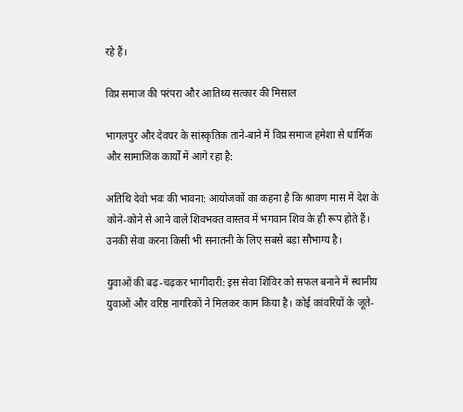रहे हैं।

विप्र समाज की परंपरा और आतिथ्य सत्कार की मिसाल

भागलपुर और देवघर के सांस्कृतिक ताने-बाने में विप्र समाज हमेशा से धार्मिक और सामाजिक कार्यों में आगे रहा है:

अतिथि देवो भवः की भावना: आयोजकों का कहना है कि श्रावण मास में देश के कोने-कोने से आने वाले शिवभक्त वास्तव में भगवान शिव के ही रूप होते हैं। उनकी सेवा करना किसी भी सनातनी के लिए सबसे बड़ा सौभाग्य है।

युवाओं की बढ़-चढ़कर भागीदारी: इस सेवा शिविर को सफल बनाने में स्थानीय युवाओं और वरिष्ठ नागरिकों ने मिलकर काम किया है। कोई कांवरियों के जूते-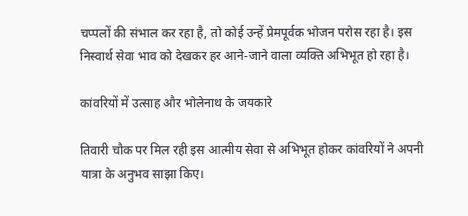चप्पलों की संभाल कर रहा है, तो कोई उन्हें प्रेमपूर्वक भोजन परोस रहा है। इस निस्वार्थ सेवा भाव को देखकर हर आने-जाने वाला व्यक्ति अभिभूत हो रहा है।

कांवरियों में उत्साह और भोलेनाथ के जयकारे

तिवारी चौक पर मिल रही इस आत्मीय सेवा से अभिभूत होकर कांवरियों ने अपनी यात्रा के अनुभव साझा किए।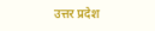उत्तर प्रदेश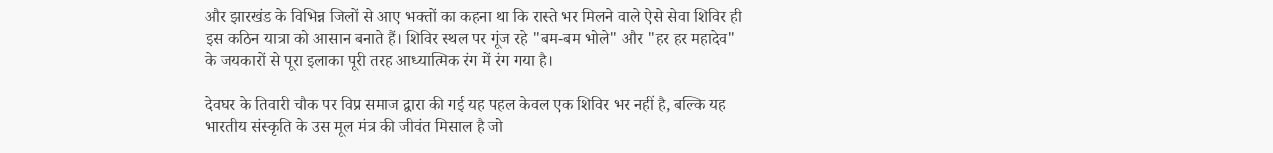और झारखंड के विभिन्न जिलों से आए भक्तों का कहना था कि रास्ते भर मिलने वाले ऐसे सेवा शिविर ही इस कठिन यात्रा को आसान बनाते हैं। शिविर स्थल पर गूंज रहे "बम-बम भोले" और "हर हर महादेव" के जयकारों से पूरा इलाका पूरी तरह आध्यात्मिक रंग में रंग गया है।

देवघर के तिवारी चौक पर विप्र समाज द्वारा की गई यह पहल केवल एक शिविर भर नहीं है, बल्कि यह भारतीय संस्कृति के उस मूल मंत्र की जीवंत मिसाल है जो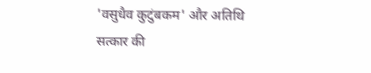'वसुधैव कुटुंबकम' और अतिथि सत्कार की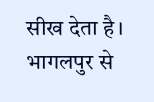सीख देता है। भागलपुर से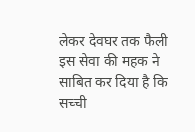लेकर देवघर तक फैली इस सेवा की महक ने साबित कर दिया है कि सच्ची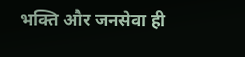भक्ति और जनसेवा ही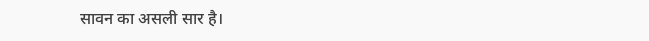सावन का असली सार है।